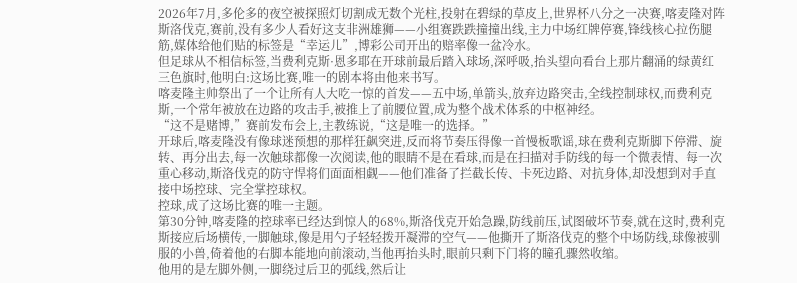2026年7月,多伦多的夜空被探照灯切割成无数个光柱,投射在碧绿的草皮上,世界杯八分之一决赛,喀麦隆对阵斯洛伐克,赛前,没有多少人看好这支非洲雄狮——小组赛跌跌撞撞出线,主力中场红牌停赛,锋线核心拉伤腿筋,媒体给他们贴的标签是“幸运儿”,博彩公司开出的赔率像一盆冷水。
但足球从不相信标签,当费利克斯·恩多耶在开球前最后踏入球场,深呼吸,抬头望向看台上那片翻涌的绿黄红三色旗时,他明白:这场比赛,唯一的剧本将由他来书写。
喀麦隆主帅祭出了一个让所有人大吃一惊的首发——五中场,单箭头,放弃边路突击,全线控制球权,而费利克斯,一个常年被放在边路的攻击手,被推上了前腰位置,成为整个战术体系的中枢神经。
“这不是赌博,”赛前发布会上,主教练说,“这是唯一的选择。”
开球后,喀麦隆没有像球迷预想的那样狂飙突进,反而将节奏压得像一首慢板歌谣,球在费利克斯脚下停滞、旋转、再分出去,每一次触球都像一次阅读,他的眼睛不是在看球,而是在扫描对手防线的每一个微表情、每一次重心移动,斯洛伐克的防守悍将们面面相觑——他们准备了拦截长传、卡死边路、对抗身体,却没想到对手直接中场控球、完全掌控球权。
控球,成了这场比赛的唯一主题。
第30分钟,喀麦隆的控球率已经达到惊人的68%,斯洛伐克开始急躁,防线前压,试图破坏节奏,就在这时,费利克斯接应后场横传,一脚触球,像是用勺子轻轻拨开凝滞的空气——他撕开了斯洛伐克的整个中场防线,球像被驯服的小兽,倚着他的右脚本能地向前滚动,当他再抬头时,眼前只剩下门将的瞳孔骤然收缩。
他用的是左脚外侧,一脚绕过后卫的弧线,然后让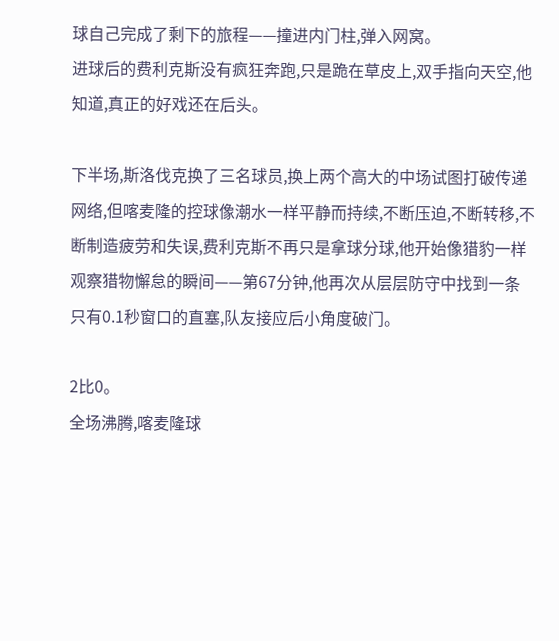球自己完成了剩下的旅程——撞进内门柱,弹入网窝。
进球后的费利克斯没有疯狂奔跑,只是跪在草皮上,双手指向天空,他知道,真正的好戏还在后头。

下半场,斯洛伐克换了三名球员,换上两个高大的中场试图打破传递网络,但喀麦隆的控球像潮水一样平静而持续,不断压迫,不断转移,不断制造疲劳和失误,费利克斯不再只是拿球分球,他开始像猎豹一样观察猎物懈怠的瞬间——第67分钟,他再次从层层防守中找到一条只有0.1秒窗口的直塞,队友接应后小角度破门。

2比0。
全场沸腾,喀麦隆球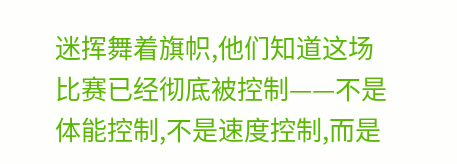迷挥舞着旗帜,他们知道这场比赛已经彻底被控制——不是体能控制,不是速度控制,而是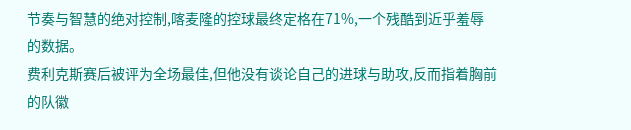节奏与智慧的绝对控制,喀麦隆的控球最终定格在71%,一个残酷到近乎羞辱的数据。
费利克斯赛后被评为全场最佳,但他没有谈论自己的进球与助攻,反而指着胸前的队徽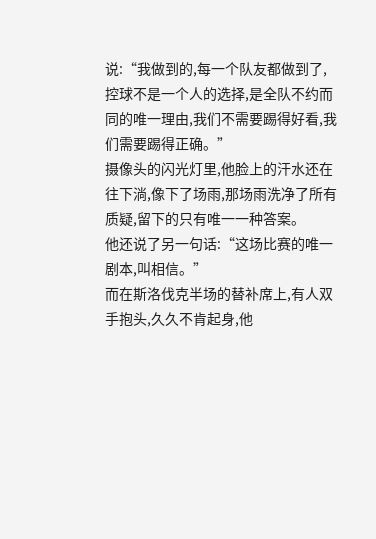说:“我做到的,每一个队友都做到了,控球不是一个人的选择,是全队不约而同的唯一理由,我们不需要踢得好看,我们需要踢得正确。”
摄像头的闪光灯里,他脸上的汗水还在往下淌,像下了场雨,那场雨洗净了所有质疑,留下的只有唯一一种答案。
他还说了另一句话:“这场比赛的唯一剧本,叫相信。”
而在斯洛伐克半场的替补席上,有人双手抱头,久久不肯起身,他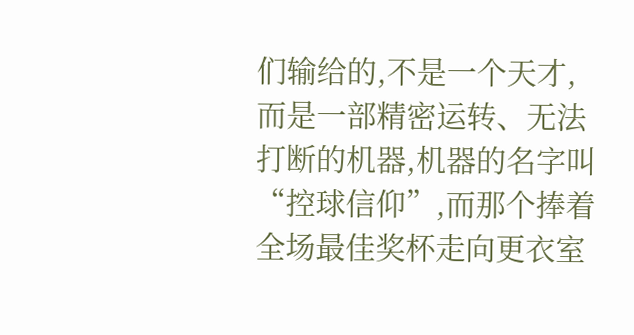们输给的,不是一个天才,而是一部精密运转、无法打断的机器,机器的名字叫“控球信仰”,而那个捧着全场最佳奖杯走向更衣室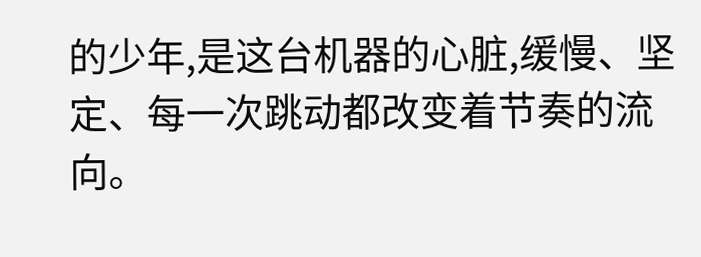的少年,是这台机器的心脏,缓慢、坚定、每一次跳动都改变着节奏的流向。